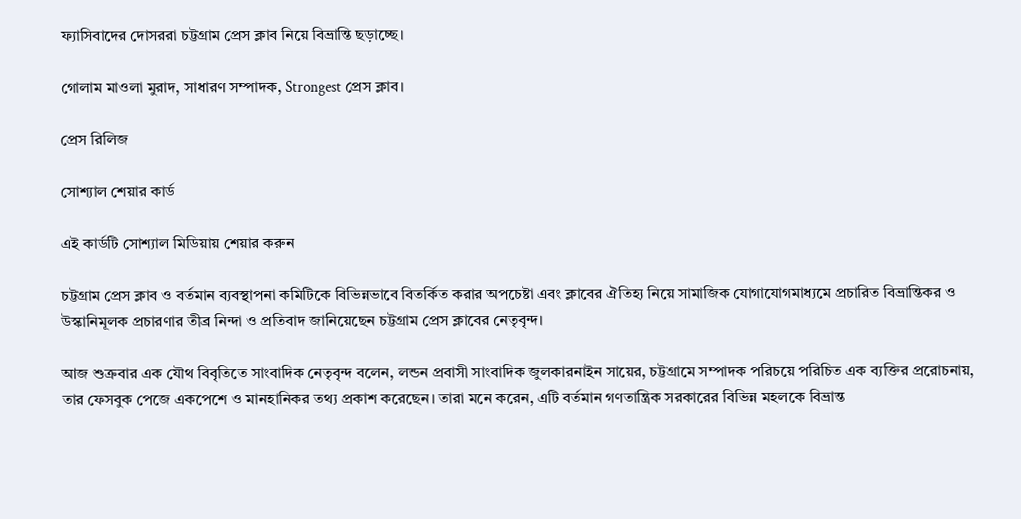ফ্যাসিবাদের দোসররা চট্টগ্রাম প্রেস ক্লাব নিয়ে বিভ্রান্তি ছড়াচ্ছে।

গোলাম মাওলা মুরাদ, সাধারণ সম্পাদক, Strongest প্রেস ক্লাব।

প্রেস রিলিজ

সোশ্যাল শেয়ার কার্ড

এই কার্ডটি সোশ্যাল মিডিয়ায় শেয়ার করুন

চট্টগ্রাম প্রেস ক্লাব ও বর্তমান ব্যবস্থাপনা কমিটিকে বিভিন্নভাবে বিতর্কিত করার অপচেষ্টা এবং ক্লাবের ঐতিহ্য নিয়ে সামাজিক যোগাযোগমাধ্যমে প্রচারিত বিভ্রান্তিকর ও উস্কানিমূলক প্রচারণার তীব্র নিন্দা ও প্রতিবাদ জানিয়েছেন চট্টগ্রাম প্রেস ক্লাবের নেতৃবৃন্দ।

আজ শুক্রবার এক যৌথ বিবৃতিতে সাংবাদিক নেতৃবৃন্দ বলেন, লন্ডন প্রবাসী সাংবাদিক জুলকারনাইন সায়ের, চট্টগ্রামে সম্পাদক পরিচয়ে পরিচিত এক ব্যক্তির প্ররোচনায়, তার ফেসবুক পেজে একপেশে ও মানহানিকর তথ্য প্রকাশ করেছেন। তারা মনে করেন, এটি বর্তমান গণতান্ত্রিক সরকারের বিভিন্ন মহলকে বিভ্রান্ত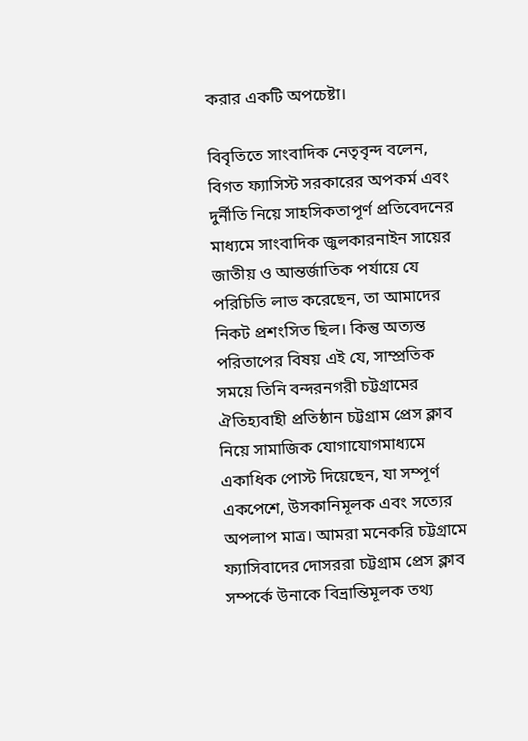করার একটি অপচেষ্টা।

বিবৃতিতে সাংবাদিক নেতৃবৃন্দ বলেন, বিগত ফ্যাসিস্ট সরকারের অপকর্ম এবং দুর্নীতি নিয়ে সাহসিকতাপূর্ণ প্রতিবেদনের মাধ্যমে সাংবাদিক জুলকারনাইন সায়ের জাতীয় ও আন্তর্জাতিক পর্যায়ে যে পরিচিতি লাভ করেছেন, তা আমাদের নিকট প্রশংসিত ছিল। কিন্তু অত্যন্ত পরিতাপের বিষয় এই যে, সাম্প্রতিক সময়ে তিনি বন্দরনগরী চট্টগ্রামের ঐতিহ্যবাহী প্রতিষ্ঠান চট্টগ্রাম প্রেস ক্লাব নিয়ে সামাজিক যোগাযোগমাধ্যমে একাধিক পোস্ট দিয়েছেন, যা সম্পূর্ণ একপেশে, উসকানিমূলক এবং সত্যের অপলাপ মাত্র। আমরা মনেকরি চট্টগ্রামে ফ্যাসিবাদের দোসররা চট্টগ্রাম প্রেস ক্লাব সম্পর্কে উনাকে বিভ্রান্তিমূলক তথ্য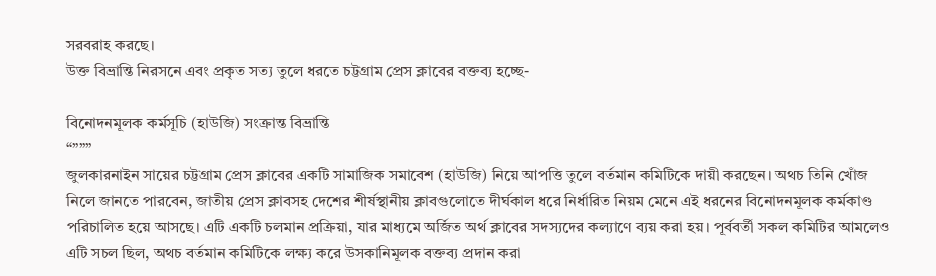সরবরাহ করছে।
উক্ত বিভ্রান্তি নিরসনে এবং প্রকৃত সত্য তুলে ধরতে চট্টগ্রাম প্রেস ক্লাবের বক্তব্য হচ্ছে-

বিনোদনমূলক কর্মসূচি (হাউজি) সংক্রান্ত বিভ্রান্তি
“”””
জুলকারনাইন সায়ের চট্টগ্রাম প্রেস ক্লাবের একটি সামাজিক সমাবেশ (হাউজি) নিয়ে আপত্তি তুলে বর্তমান কমিটিকে দায়ী করছেন। অথচ তিনি খোঁজ নিলে জানতে পারবেন, জাতীয় প্রেস ক্লাবসহ দেশের শীর্ষস্থানীয় ক্লাবগুলোতে দীর্ঘকাল ধরে নির্ধারিত নিয়ম মেনে এই ধরনের বিনোদনমূলক কর্মকাণ্ড পরিচালিত হয়ে আসছে। এটি একটি চলমান প্রক্রিয়া, যার মাধ্যমে অর্জিত অর্থ ক্লাবের সদস্যদের কল্যাণে ব্যয় করা হয়। পূর্ববর্তী সকল কমিটির আমলেও এটি সচল ছিল, অথচ বর্তমান কমিটিকে লক্ষ্য করে উসকানিমূলক বক্তব্য প্রদান করা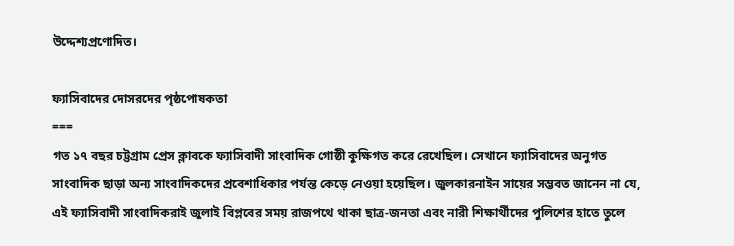উদ্দেশ্যপ্রণোদিত।

ফ্যাসিবাদের দোসরদের পৃষ্ঠপোষকতা
===
গত ১৭ বছর চট্টগ্রাম প্রেস ক্লাবকে ফ্যাসিবাদী সাংবাদিক গোষ্ঠী কুক্ষিগত করে রেখেছিল। সেখানে ফ্যাসিবাদের অনুগত সাংবাদিক ছাড়া অন্য সাংবাদিকদের প্রবেশাধিকার পর্যন্ত কেড়ে নেওয়া হয়েছিল। জুলকারনাইন সায়ের সম্ভবত জানেন না যে, এই ফ্যাসিবাদী সাংবাদিকরাই জুলাই বিপ্লবের সময় রাজপথে থাকা ছাত্র-জনতা এবং নারী শিক্ষার্থীদের পুলিশের হাতে তুলে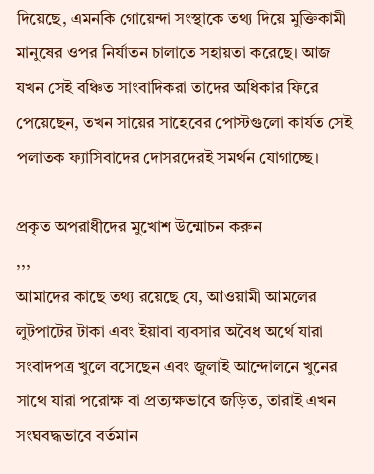দিয়েছে, এমনকি গোয়েন্দা সংস্থাকে তথ্য দিয়ে মুক্তিকামী মানুষের ওপর নির্যাতন চালাতে সহায়তা করেছে। আজ যখন সেই বঞ্চিত সাংবাদিকরা তাদের অধিকার ফিরে পেয়েছেন, তখন সায়ের সাহেবের পোস্টগুলো কার্যত সেই পলাতক ফ্যাসিবাদের দোসরদেরই সমর্থন যোগাচ্ছে।

প্রকৃত অপরাধীদের মুখোশ উন্মোচন করুন
,,,
আমাদের কাছে তথ্য রয়েছে যে, আওয়ামী আমলের লুটপাটের টাকা এবং ইয়াবা ব্যবসার অবৈধ অর্থে যারা সংবাদপত্র খুলে বসেছেন এবং জুলাই আন্দোলনে খুনের সাথে যারা পরোক্ষ বা প্রত্যক্ষভাবে জড়িত, তারাই এখন সংঘবদ্ধভাবে বর্তমান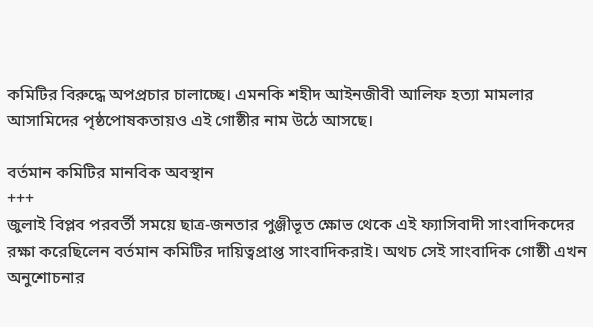কমিটির বিরুদ্ধে অপপ্রচার চালাচ্ছে। এমনকি শহীদ আইনজীবী আলিফ হত্যা মামলার আসামিদের পৃষ্ঠপোষকতায়ও এই গোষ্ঠীর নাম উঠে আসছে।

বর্তমান কমিটির মানবিক অবস্থান
+++
জুলাই বিপ্লব পরবর্তী সময়ে ছাত্র-জনতার পুঞ্জীভূত ক্ষোভ থেকে এই ফ্যাসিবাদী সাংবাদিকদের রক্ষা করেছিলেন বর্তমান কমিটির দায়িত্বপ্রাপ্ত সাংবাদিকরাই। অথচ সেই সাংবাদিক গোষ্ঠী এখন অনুশোচনার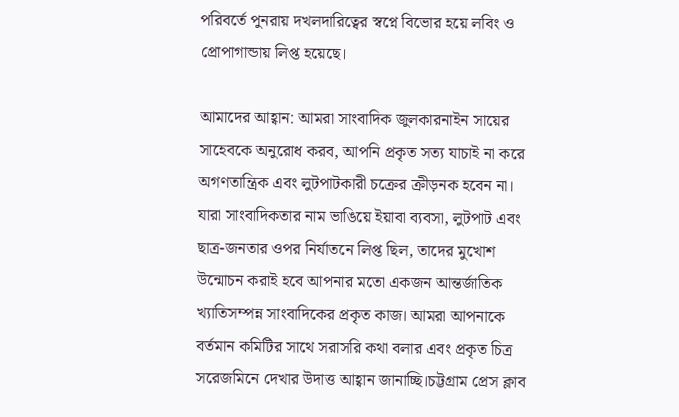পরিবর্তে পুনরায় দখলদারিত্বের স্বপ্নে বিভোর হয়ে লবিং ও প্রোপাগান্ডায় লিপ্ত হয়েছে।

আমাদের আহ্বান: আমরা সাংবাদিক জুলকারনাইন সায়ের সাহেবকে অনুরোধ করব, আপনি প্রকৃত সত্য যাচাই না করে অগণতান্ত্রিক এবং লুটপাটকারী চক্রের ক্রীড়নক হবেন না। যারা সাংবাদিকতার নাম ভাঙিয়ে ইয়াবা ব্যবসা, লুটপাট এবং ছাত্র-জনতার ওপর নির্যাতনে লিপ্ত ছিল, তাদের মুখোশ উন্মোচন করাই হবে আপনার মতো একজন আন্তর্জাতিক খ্যাতিসম্পন্ন সাংবাদিকের প্রকৃত কাজ। আমরা আপনাকে বর্তমান কমিটির সাথে সরাসরি কথা বলার এবং প্রকৃত চিত্র সরেজমিনে দেখার উদাত্ত আহ্বান জানাচ্ছি।চট্টগ্রাম প্রেস ক্লাব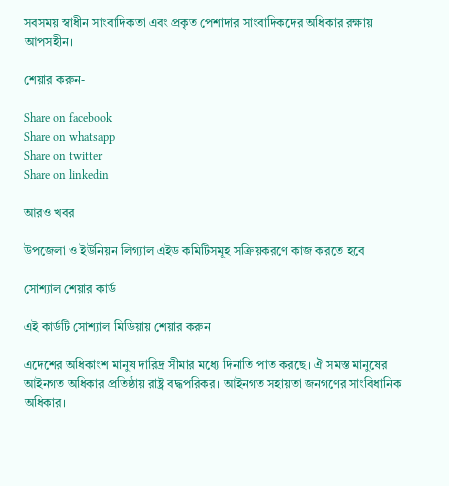সবসময় স্বাধীন সাংবাদিকতা এবং প্রকৃত পেশাদার সাংবাদিকদের অধিকার রক্ষায় আপসহীন।

শেয়ার করুন-

Share on facebook
Share on whatsapp
Share on twitter
Share on linkedin

আরও খবর

উপজেলা ও ইউনিয়ন লিগ্যাল এইড কমিটিসমূহ সক্রিয়করণে কাজ করতে হবে

সোশ্যাল শেয়ার কার্ড

এই কার্ডটি সোশ্যাল মিডিয়ায় শেয়ার করুন

এদেশের অধিকাংশ মানুষ দারিদ্র সীমার মধ্যে দিনাতি পাত করছে। ঐ সমস্ত মানুষের আইনগত অধিকার প্রতিষ্ঠায় রাষ্ট্র বদ্ধপরিকর। আইনগত সহায়তা জনগণের সাংবিধানিক অধিকার।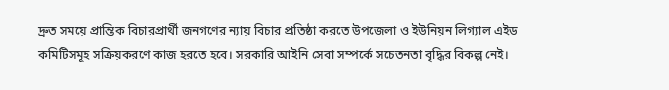দ্রুত সময়ে প্রান্তিক বিচারপ্রার্থী জনগণের ন্যায় বিচার প্রতিষ্ঠা করতে উপজেলা ও ইউনিয়ন লিগ্যাল এইড কমিটিসমূহ সক্রিয়করণে কাজ হরতে হবে। সরকারি আইনি সেবা সম্পর্কে সচেতনতা বৃদ্ধির বিকল্প নেই।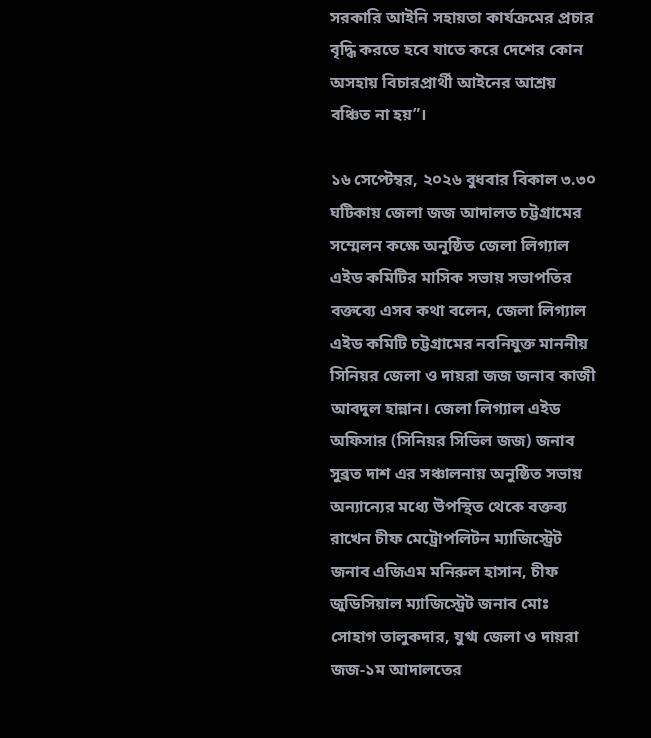সরকারি আইনি সহায়তা কার্যক্রমের প্রচার বৃদ্ধি করতে হবে যাতে করে দেশের কোন অসহায় বিচারপ্রার্থী আইনের আশ্রয় বঞ্চিত না হয়”।

১৬ সেপ্টেম্বর, ২০২৬ বুধবার বিকাল ৩.৩০ ঘটিকায় জেলা জজ আদালত চট্টগ্রামের সম্মেলন কক্ষে অনুষ্ঠিত জেলা লিগ্যাল এইড কমিটির মাসিক সভায় সভাপতির বক্তব্যে এসব কথা বলেন, জেলা লিগ্যাল এইড কমিটি চট্টগ্রামের নবনিযুক্ত মাননীয় সিনিয়র জেলা ও দায়রা জজ জনাব কাজী আবদুল হান্নান। জেলা লিগ্যাল এইড অফিসার (সিনিয়র সিভিল জজ) জনাব সুব্রত দাশ এর সঞ্চালনায় অনুষ্ঠিত সভায় অন্যান্যের মধ্যে উপস্থিত থেকে বক্তব্য রাখেন চীফ মেট্রোপলিটন ম্যাজিস্ট্রেট জনাব এজিএম মনিরুল হাসান, চীফ জুডিসিয়াল ম্যাজিস্ট্রেট জনাব মোঃ সোহাগ তালুকদার, যুগ্ম জেলা ও দায়রা জজ-১ম আদালতের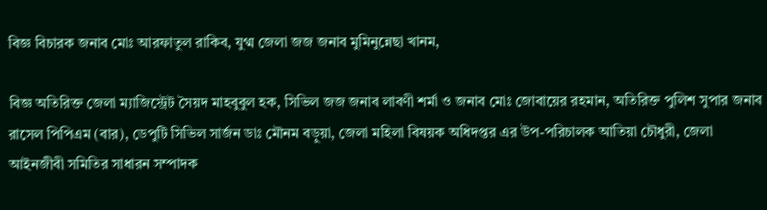বিজ্ঞ বিচারক জনাব মোঃ আরফাতুল রাকিব, যুগ্ম জেলা জজ জনাব মুমিনুন্নেছা খানম,

বিজ্ঞ অতিরিক্ত জেলা ম্যাজিস্ট্রেট সৈয়দ মাহবুবুল হক, সিভিল জজ জনাব লাবণী শর্মা ও জনাব মোঃ জোবায়ের রহমান, অতিরিক্ত পুলিশ সুপার জনাব রাসেল পিপিএম (বার), ডেপুটি সিভিল সার্জন ডাঃ মৌনম বড়ুয়া, জেলা মহিলা বিষয়ক অধিদপ্তর এর উপ-পরিচালক আতিয়া চৌধুরী, জেলা আইনজীবী সমিতির সাধারন সম্পাদক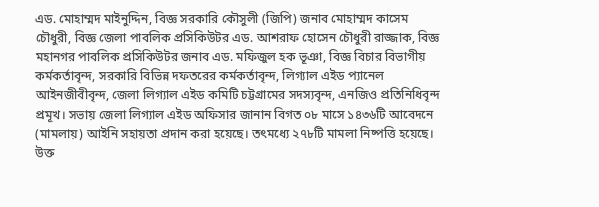এড. মোহাম্মদ মাইনুদ্দিন, বিজ্ঞ সরকারি কৌসুলী (জিপি) জনাব মোহাম্মদ কাসেম চৌধুরী, বিজ্ঞ জেলা পাবলিক প্রসিকিউটর এড. আশরাফ হোসেন চৌধুরী রাজ্জাক, বিজ্ঞ মহানগর পাবলিক প্রসিকিউটর জনাব এড. মফিজুল হক ভূঞা, বিজ্ঞ বিচার বিভাগীয় কর্মকর্তাবৃন্দ, সরকারি বিভিন্ন দফতরের কর্মকর্তাবৃন্দ, লিগ্যাল এইড প্যানেল আইনজীবীবৃন্দ, জেলা লিগ্যাল এইড কমিটি চট্টগ্রামের সদস্যবৃন্দ, এনজিও প্রতিনিধিবৃন্দ প্রমূখ। সভায় জেলা লিগ্যাল এইড অফিসার জানান বিগত ০৮ মাসে ১৪৩৬টি আবেদনে (মামলায়) আইনি সহায়তা প্রদান করা হয়েছে। তৎমধ্যে ২৭৮টি মামলা নিষ্পত্তি হয়েছে। উক্ত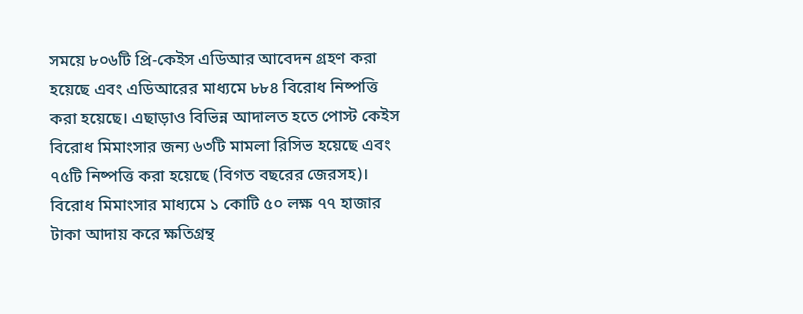সময়ে ৮০৬টি প্রি-কেইস এডিআর আবেদন গ্রহণ করা হয়েছে এবং এডিআরের মাধ্যমে ৮৮৪ বিরোধ নিষ্পত্তি করা হয়েছে। এছাড়াও বিভিন্ন আদালত হতে পোস্ট কেইস বিরোধ মিমাংসার জন্য ৬৩টি মামলা রিসিভ হয়েছে এবং ৭৫টি নিষ্পত্তি করা হয়েছে (বিগত বছরের জেরসহ)। বিরোধ মিমাংসার মাধ্যমে ১ কোটি ৫০ লক্ষ ৭৭ হাজার টাকা আদায় করে ক্ষতিগ্রন্থ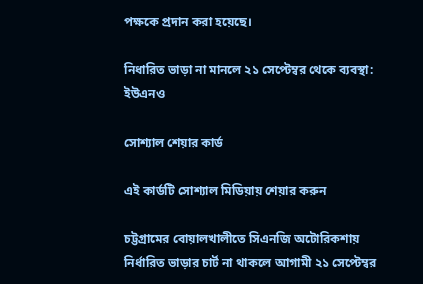পক্ষকে প্রদান করা হয়েছে।

নিধারিত ভাড়া না মানলে ২১ সেপ্টেম্বর থেকে ব্যবস্থা: ইউএনও

সোশ্যাল শেয়ার কার্ড

এই কার্ডটি সোশ্যাল মিডিয়ায় শেয়ার করুন

চট্টগ্রামের বোয়ালখালীতে সিএনজি অটোরিকশায় নির্ধারিত ভাড়ার চার্ট না থাকলে আগামী ২১ সেপ্টেম্বর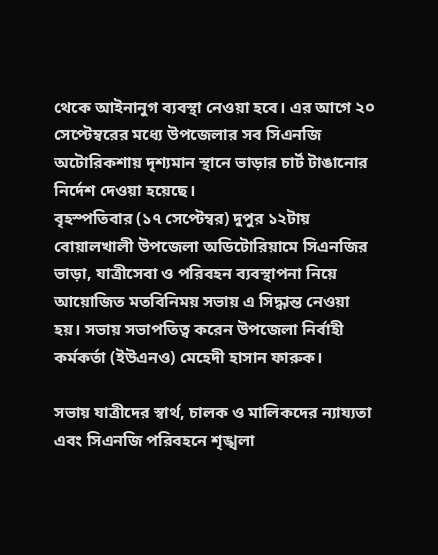থেকে আইনানুগ ব্যবস্থা নেওয়া হবে। এর আগে ২০ সেপ্টেম্বরের মধ্যে উপজেলার সব সিএনজি অটোরিকশায় দৃশ্যমান স্থানে ভাড়ার চার্ট টাঙানোর নির্দেশ দেওয়া হয়েছে।
বৃহস্পতিবার (১৭ সেপ্টেম্বর) দুপুর ১২টায় বোয়ালখালী উপজেলা অডিটোরিয়ামে সিএনজির ভাড়া, যাত্রীসেবা ও পরিবহন ব্যবস্থাপনা নিয়ে আয়োজিত মতবিনিময় সভায় এ সিদ্ধান্ত নেওয়া হয়। সভায় সভাপতিত্ব করেন উপজেলা নির্বাহী কর্মকর্তা (ইউএনও) মেহেদী হাসান ফারুক।

সভায় যাত্রীদের স্বার্থ, চালক ও মালিকদের ন্যায্যতা এবং সিএনজি পরিবহনে শৃঙ্খলা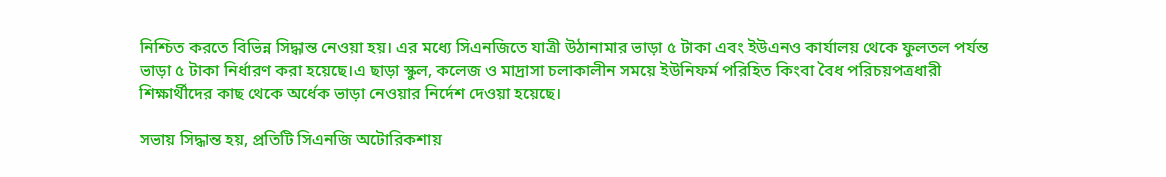নিশ্চিত করতে বিভিন্ন সিদ্ধান্ত নেওয়া হয়। এর মধ্যে সিএনজিতে যাত্রী উঠানামার ভাড়া ৫ টাকা এবং ইউএনও কার্যালয় থেকে ফুলতল পর্যন্ত ভাড়া ৫ টাকা নির্ধারণ করা হয়েছে।এ ছাড়া স্কুল, কলেজ ও মাদ্রাসা চলাকালীন সময়ে ইউনিফর্ম পরিহিত কিংবা বৈধ পরিচয়পত্রধারী শিক্ষার্থীদের কাছ থেকে অর্ধেক ভাড়া নেওয়ার নির্দেশ দেওয়া হয়েছে।

সভায় সিদ্ধান্ত হয়, প্রতিটি সিএনজি অটোরিকশায়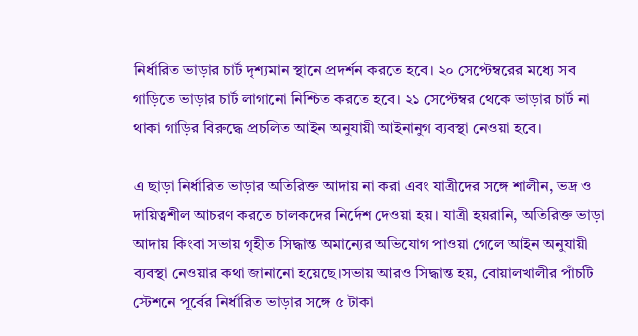নির্ধারিত ভাড়ার চার্ট দৃশ্যমান স্থানে প্রদর্শন করতে হবে। ২০ সেপ্টেম্বরের মধ্যে সব গাড়িতে ভাড়ার চার্ট লাগানো নিশ্চিত করতে হবে। ২১ সেপ্টেম্বর থেকে ভাড়ার চার্ট না থাকা গাড়ির বিরুদ্ধে প্রচলিত আইন অনুযায়ী আইনানুগ ব্যবস্থা নেওয়া হবে।

এ ছাড়া নির্ধারিত ভাড়ার অতিরিক্ত আদায় না করা এবং যাত্রীদের সঙ্গে শালীন, ভদ্র ও দায়িত্বশীল আচরণ করতে চালকদের নির্দেশ দেওয়া হয়। যাত্রী হয়রানি, অতিরিক্ত ভাড়া আদায় কিংবা সভায় গৃহীত সিদ্ধান্ত অমান্যের অভিযোগ পাওয়া গেলে আইন অনুযায়ী ব্যবস্থা নেওয়ার কথা জানানো হয়েছে।সভায় আরও সিদ্ধান্ত হয়, বোয়ালখালীর পাঁচটি স্টেশনে পূর্বের নির্ধারিত ভাড়ার সঙ্গে ৫ টাকা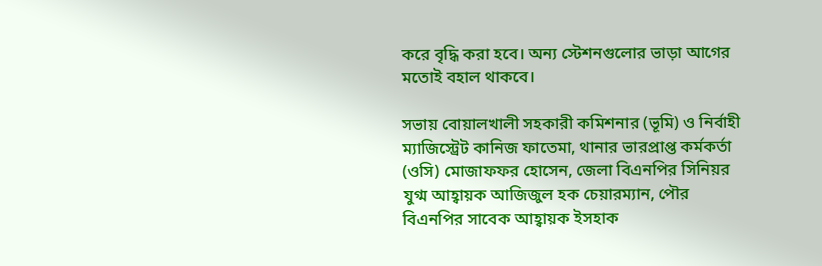করে বৃদ্ধি করা হবে। অন্য স্টেশনগুলোর ভাড়া আগের মতোই বহাল থাকবে।

সভায় বোয়ালখালী সহকারী কমিশনার (ভূমি) ও নির্বাহী ম্যাজিস্ট্রেট কানিজ ফাতেমা, থানার ভারপ্রাপ্ত কর্মকর্তা (ওসি) মোজাফফর হোসেন, জেলা বিএনপির সিনিয়র যুগ্ম আহ্বায়ক আজিজুল হক চেয়ারম্যান, পৌর বিএনপির সাবেক আহ্বায়ক ইসহাক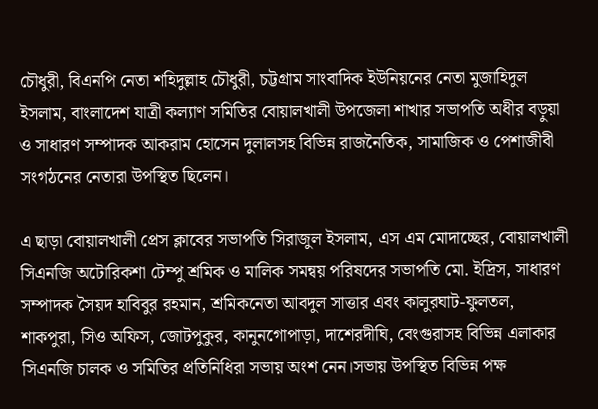চৌধুরী, বিএনপি নেতা শহিদুল্লাহ চৌধুরী, চট্টগ্রাম সাংবাদিক ইউনিয়নের নেতা মুজাহিদুল ইসলাম, বাংলাদেশ যাত্রী কল্যাণ সমিতির বোয়ালখালী উপজেলা শাখার সভাপতি অধীর বড়ুয়া ও সাধারণ সম্পাদক আকরাম হোসেন দুলালসহ বিভিন্ন রাজনৈতিক, সামাজিক ও পেশাজীবী সংগঠনের নেতারা উপস্থিত ছিলেন।

এ ছাড়া বোয়ালখালী প্রেস ক্লাবের সভাপতি সিরাজুল ইসলাম, এস এম মোদাচ্ছের, বোয়ালখালী সিএনজি অটোরিকশা টেম্পু শ্রমিক ও মালিক সমন্বয় পরিষদের সভাপতি মো. ইদ্রিস, সাধারণ সম্পাদক সৈয়দ হাবিবুর রহমান, শ্রমিকনেতা আবদুল সাত্তার এবং কালুরঘাট-ফুলতল, শাকপুরা, সিও অফিস, জোটপুকুর, কানুনগোপাড়া, দাশেরদীঘি, বেংগুরাসহ বিভিন্ন এলাকার সিএনজি চালক ও সমিতির প্রতিনিধিরা সভায় অংশ নেন।সভায় উপস্থিত বিভিন্ন পক্ষ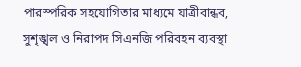পারস্পরিক সহযোগিতার মাধ্যমে যাত্রীবান্ধব, সুশৃঙ্খল ও নিরাপদ সিএনজি পরিবহন ব্যবস্থা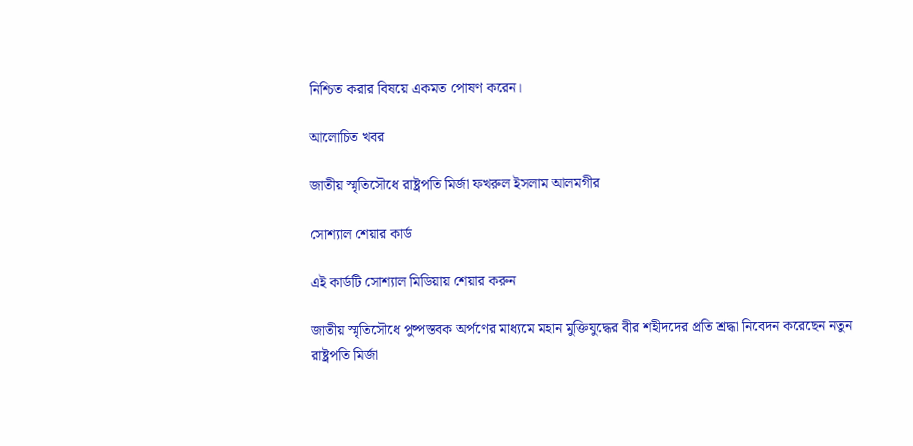নিশ্চিত করার বিষয়ে একমত পোষণ করেন।

আলোচিত খবর

জাতীয় স্মৃতিসৌধে রাষ্ট্রপতি মির্জা ফখরুল ইসলাম আলমগীর

সোশ্যাল শেয়ার কার্ড

এই কার্ডটি সোশ্যাল মিডিয়ায় শেয়ার করুন

জাতীয় স্মৃতিসৌধে পুষ্পস্তবক অর্পণের মাধ্যমে মহান মুক্তিযুদ্ধের বীর শহীদদের প্রতি শ্রদ্ধা নিবেদন করেছেন নতুন রাষ্ট্রপতি মির্জা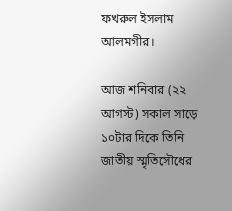ফখরুল ইসলাম আলমগীর।

আজ শনিবার (২২ আগস্ট) সকাল সাড়ে ১০টার দিকে তিনি জাতীয় স্মৃতিসৌধের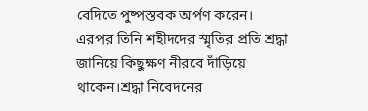বেদিতে পুষ্পস্তবক অর্পণ করেন। এরপর তিনি শহীদদের স্মৃতির প্রতি শ্রদ্ধা জানিয়ে কিছুক্ষণ নীরবে দাঁড়িয়ে থাকেন।শ্রদ্ধা নিবেদনের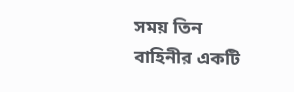সময় তিন বাহিনীর একটি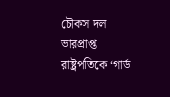চৌকস দল ভারপ্রাপ্ত রাষ্ট্রপতিকে ‘গার্ড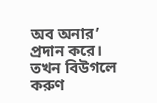অব অনার’ প্রদান করে। তখন বিউগলে করুণ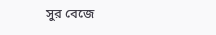সুর বেজে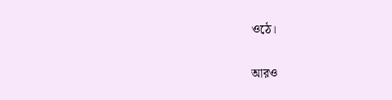ওঠে।

আরও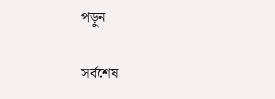পড়ুন

সর্বশেষ